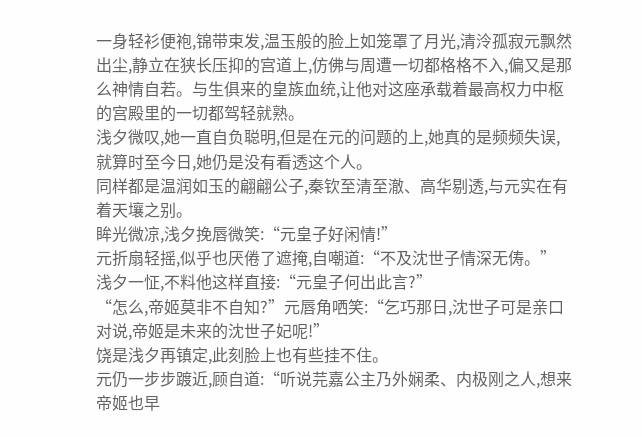一身轻衫便袍,锦带束发,温玉般的脸上如笼罩了月光,清泠孤寂元飘然出尘,静立在狭长压抑的宫道上,仿佛与周遭一切都格格不入,偏又是那么神情自若。与生俱来的皇族血统,让他对这座承载着最高权力中枢的宫殿里的一切都驾轻就熟。
浅夕微叹,她一直自负聪明,但是在元的问题的上,她真的是频频失误,就算时至今日,她仍是没有看透这个人。
同样都是温润如玉的翩翩公子,秦钦至清至澈、高华剔透,与元实在有着天壤之别。
眸光微凉,浅夕挽唇微笑:“元皇子好闲情!”
元折扇轻摇,似乎也厌倦了遮掩,自嘲道:“不及沈世子情深无俦。”
浅夕一怔,不料他这样直接:“元皇子何出此言?”
“怎么,帝姬莫非不自知?”元唇角哂笑:“乞巧那日,沈世子可是亲口对说,帝姬是未来的沈世子妃呢!”
饶是浅夕再镇定,此刻脸上也有些挂不住。
元仍一步步踱近,顾自道:“听说芫嘉公主乃外娴柔、内极刚之人,想来帝姬也早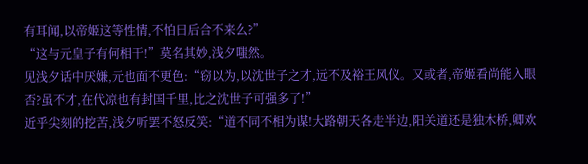有耳闻,以帝姬这等性情,不怕日后合不来么?”
“这与元皇子有何相干!”莫名其妙,浅夕嗤然。
见浅夕话中厌嫌,元也面不更色:“窃以为,以沈世子之才,远不及裕王风仪。又或者,帝姬看尚能入眼否?虽不才,在代凉也有封国千里,比之沈世子可强多了!”
近乎尖刻的挖苦,浅夕听罢不怒反笑:“道不同不相为谋!大路朝天各走半边,阳关道还是独木桥,卿欢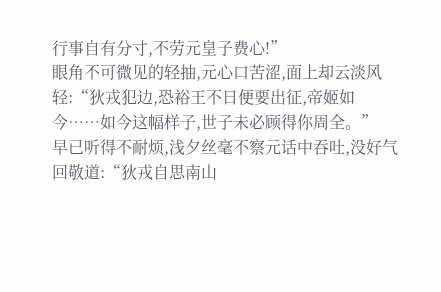行事自有分寸,不劳元皇子费心!”
眼角不可微见的轻抽,元心口苦涩,面上却云淡风轻:“狄戎犯边,恐裕王不日便要出征,帝姬如今……如今这幅样子,世子未必顾得你周全。”
早已听得不耐烦,浅夕丝毫不察元话中吞吐,没好气回敬道:“狄戎自思南山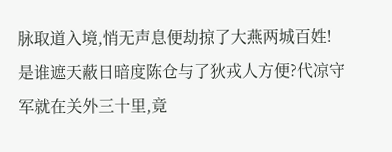脉取道入境,悄无声息便劫掠了大燕两城百姓!是谁遮天蔽日暗度陈仓与了狄戎人方便?代凉守军就在关外三十里,竟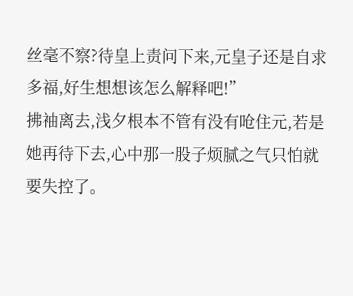丝毫不察?待皇上责问下来,元皇子还是自求多福,好生想想该怎么解释吧!”
拂袖离去,浅夕根本不管有没有呛住元,若是她再待下去,心中那一股子烦腻之气只怕就要失控了。